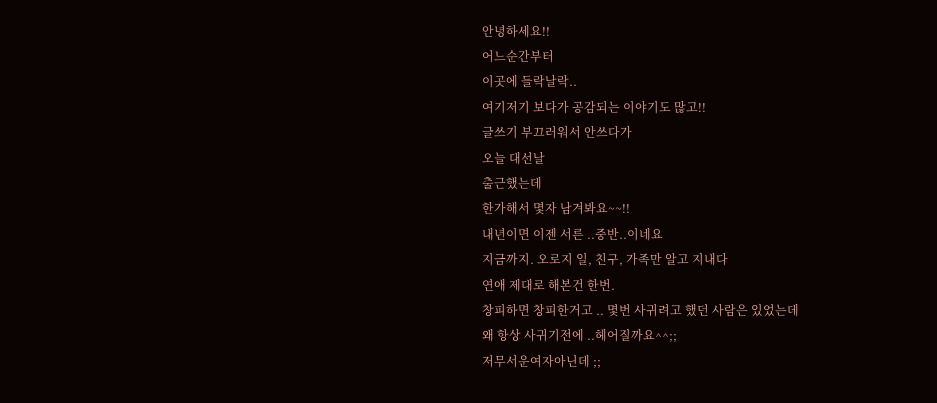안녕하세요!!
어느순간부터
이곳에 들락날락..
여기저기 보다가 공감되는 이야기도 많고!!
글쓰기 부끄러워서 안쓰다가
오늘 대선날
출근했는데
한가해서 몇자 남겨봐요~~!!
내년이면 이젠 서른 ..중반..이네요
지금까지. 오로지 일, 친구, 가족만 알고 지내다
연애 제대로 해본건 한번.
창피하면 창피한거고 .. 몇번 사귀려고 했던 사람은 있었는데
왜 항상 사귀기전에 ..헤어질까요^^;;
저무서운여자아닌데 ;;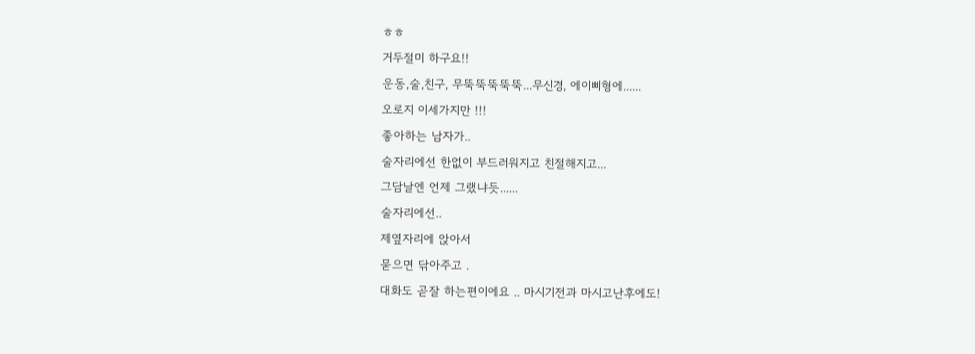ㅎㅎ
거두절미 하구요!!
운동,술,친구, 무뚝뚝뚝뚝뚝...무신경, 에이삐형에......
오로지 이세가지만 !!!
좋아하는 남자가..
술자리에선 한없이 부드러워지고 친절해지고...
그담날엔 언제 그랬냐듯......
술자리에선..
제옆자리에 앉아서
묻으면 닦아주고 .
대화도 곧잘 하는편이에요 .. 마시기전과 마시고난후에도!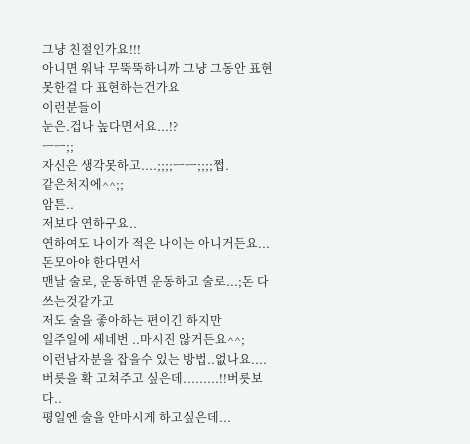그냥 친절인가요!!!
아니면 워낙 무뚝뚝하니까 그냥 그동안 표현 못한걸 다 표현하는건가요
이런분들이
눈은.겁나 높다면서요...!?
ㅡㅡ;;
자신은 생각못하고....;;;;ㅡㅡ;;;;쩝.
같은처지에^^;;
암튼..
저보다 연하구요..
연하여도 나이가 적은 나이는 아니거든요...
돈모아야 한다면서
맨날 술로, 운동하면 운동하고 술로...;돈 다쓰는것같가고
저도 술을 좋아하는 편이긴 하지만
일주일에 세네번 ..마시진 않거든요^^;
이런남자분을 잡을수 있는 방법..없나요....
버릇을 확 고쳐주고 싶은데.........!!버릇보다..
평일엔 술을 안마시게 하고싶은데...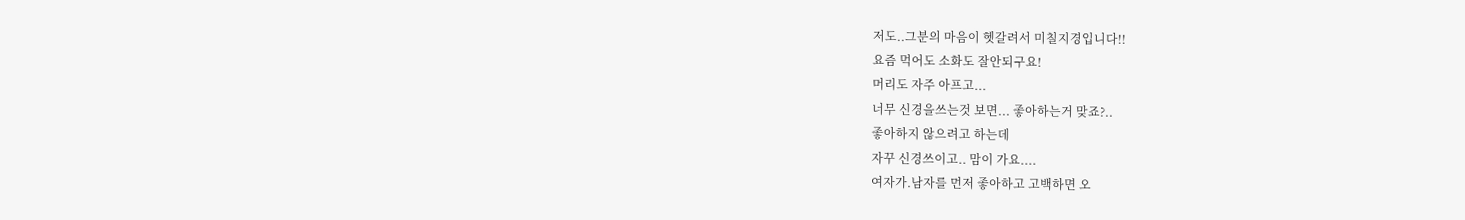저도..그분의 마음이 헷갈려서 미칠지경입니다!!
요즘 먹어도 소화도 잘안되구요!
머리도 자주 아프고...
너무 신경을쓰는것 보면... 좋아하는거 맞죠?..
좋아하지 않으려고 하는데
자꾸 신경쓰이고.. 맘이 가요....
여자가.남자를 먼저 좋아하고 고백하면 오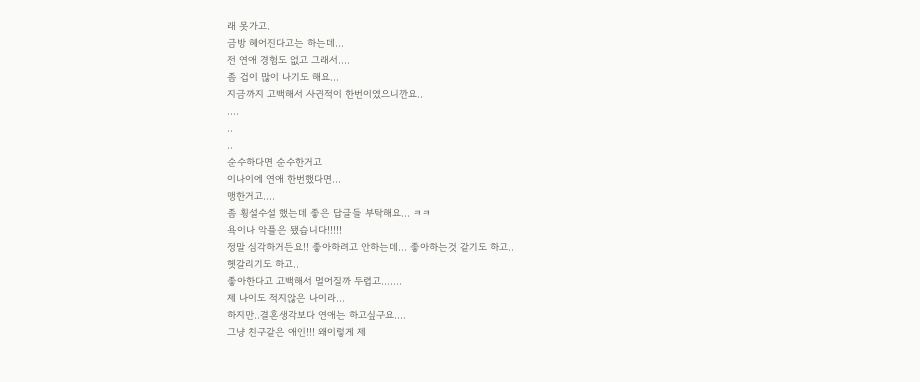래 못가고.
금방 헤어진다고는 하는데...
전 연애 경험도 없고 그래서....
좀 겁이 많이 나기도 해요...
지금까지 고백해서 사귄적이 한번이였으니깐요..
....
..
..
순수하다면 순수한거고
이나이에 연애 한번했다면...
맹한거고....
좀 횡설수설 했는데 좋은 답글들 부탁해요... ㅋㅋ
욕이나 악플은 됐습니다!!!!!
정말 심각하거든요!! 좋아하려고 안하는데... 좋아하는것 같기도 하고..
헷갈리기도 하고..
좋아한다고 고백해서 멀어질까 두렵고.......
제 나이도 적지않은 나이라...
하지만..결혼생각보다 연애는 하고싶구요....
그냥 친구같은 애인!!! 왜이렇게 제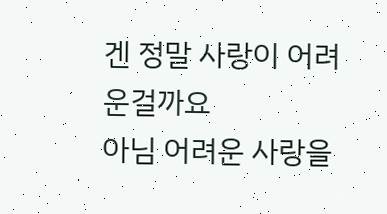겐 정말 사랑이 어려운걸까요
아님 어려운 사랑을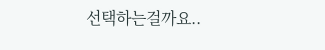선택하는걸까요..